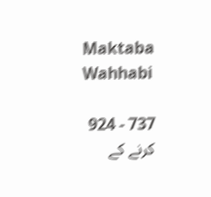Maktaba Wahhabi

737 - 924
کرنے کے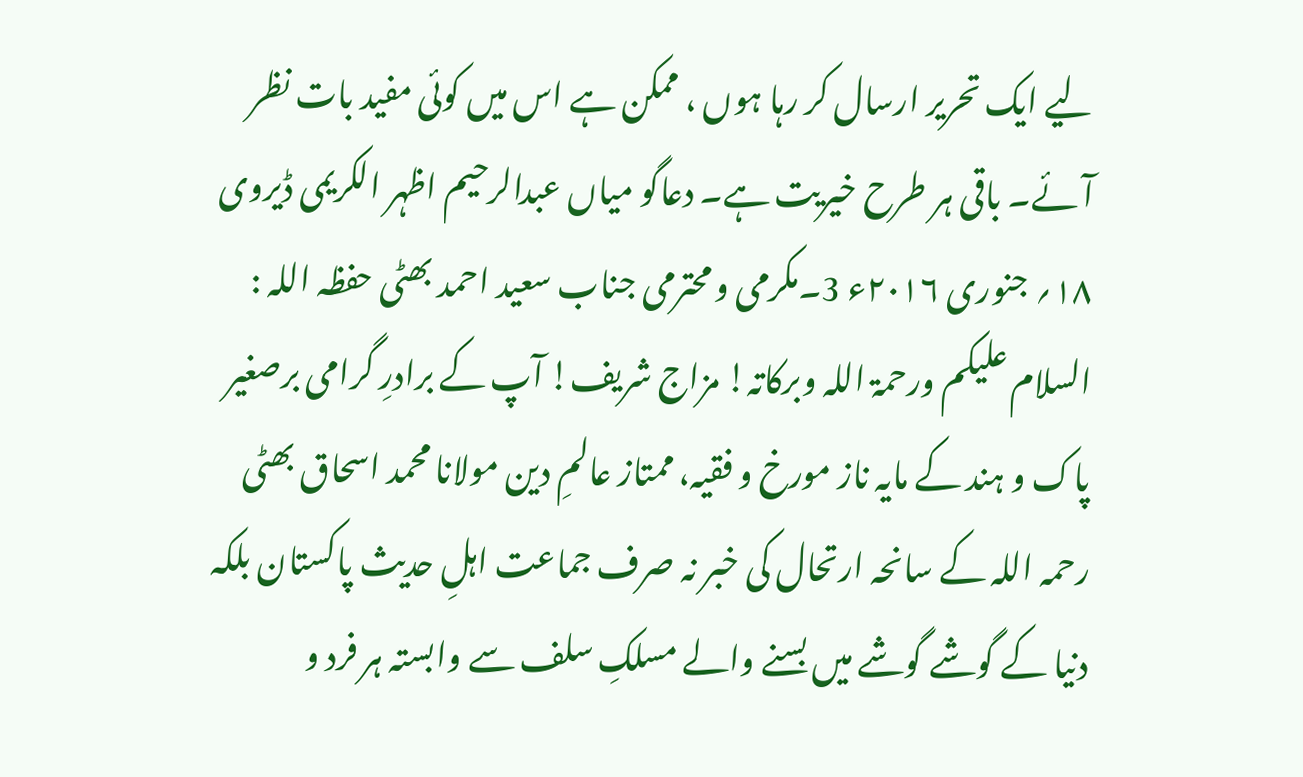لیے ایک تحریر ارسال کر رہا ہوں ، ممکن ہے اس میں کوئی مفید بات نظر آئے۔ باقی ہر طرح خیریت ہے۔ دعاگو میاں عبدالرحیم اظہر الکریمی ڈیروی ۱۸؍ جنوری ۲۰۱۶ء 3۔مکرمی و محترمی جناب سعید احمد بھٹی حفظہ اللہ : السلام علیکم ورحمۃ اللہ وبرکاتہ! مزاج شریف! آپ کے برادرِ گرامی برصغیر پاک و ہند کے مایہ ناز مورخ و فقیہ، ممتاز عالمِ دین مولانا محمد اسحاق بھٹی رحمہ اللہ کے سانحہ ارتحال کی خبر نہ صرف جماعت اہلِ حدیث پاکستان بلکہ دنیا کے گوشے گوشے میں بسنے والے مسلکِ سلف سے وابستہ ہر فرد و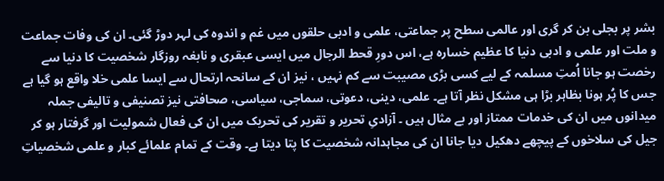بشر پر بجلی بن کر گری اور عالمی سطح پر جماعتی، علمی و ادبی حلقوں میں غم و اندوہ کی لہر دوڑ گئی۔ ان کی وفات جماعت و ملت اور علمی و ادبی دنیا کا عظیم خسارہ ہے، اس دورِ قحط الرجال میں ایسی عبقری و نابغہ روزگار شخصیت کا دنیا سے رخصت ہو جانا اُمتِ مسلمہ کے لیے کسی بڑی مصیبت سے کم نہیں ، نیز ان کے سانحہ ارتحال سے ایسا علمی خلا واقع ہو گیا ہے جس کا پُر ہونا بظاہر بڑا ہی مشکل نظر آتا ہے۔ علمی، دینی، دعوتی، سماجی، سیاسی، صحافتی نیز تصنیفی و تالیفی جملہ میدانوں میں ان کی خدمات ممتاز اور بے مثال ہیں ۔ آزادیِ تحریر و تقریر کی تحریک میں ان کی فعال شمولیت اور گرفتار ہو کر جیل کی سلاخوں کے پیچھے دھکیل دیا جانا ان کی مجاہدانہ شخصیت کا پتا دیتا ہے۔ وقت کے تمام علمائے کبار و علمی شخصیاتِ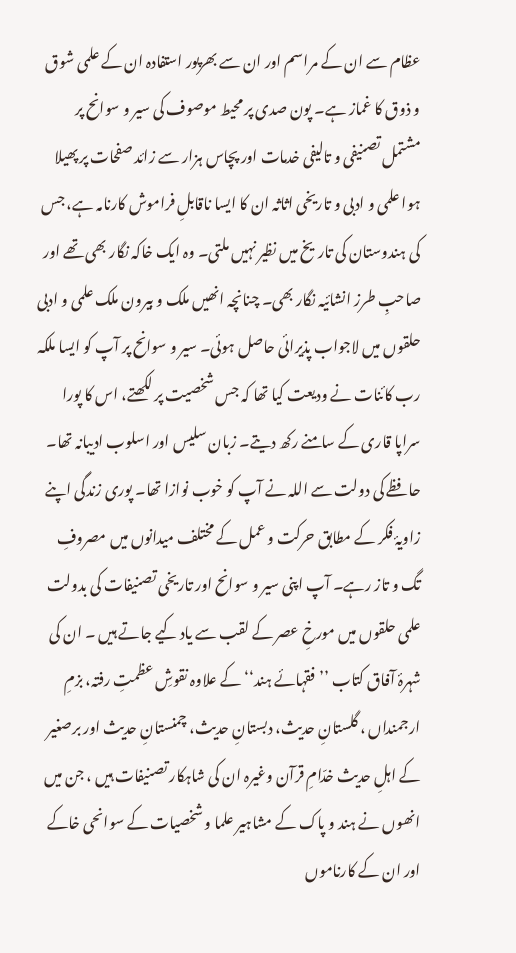عظام سے ان کے مراسم اور ان سے بھرپور استفادہ ان کے علمی شوق و ذوق کا غماز ہے۔ پون صدی پر محیط موصوف کی سیر و سوانح پر مشتمل تصنیفی و تالیفی خدمات اور پچاس ہزار سے زائد صفحات پر پھیلا ہوا علمی و ادبی و تاریخی اثاثہ ان کا ایسا ناقابلِ فراموش کارنامہ ہے، جس کی ہندوستان کی تاریخ میں نظیر نہیں ملتی۔ وہ ایک خاکہ نگار بھی تھے اور صاحبِ طرز انشائیہ نگار بھی۔ چنانچہ انھیں ملک و بیرون ملک علمی و ادبی حلقوں میں لاجواب پذیرائی حاصل ہوئی۔ سیر و سوانح پر آپ کو ایسا ملکہ رب کائنات نے ودیعت کیا تھا کہ جس شخصیت پر لکھتے، اس کا پورا سراپا قاری کے سامنے رکھ دیتے۔ زبان سلیس اور اسلوب ادیبانہ تھا۔ حافظے کی دولت سے اللہ نے آپ کو خوب نوازا تھا۔ پوری زندگی اپنے زاویۂ فکر کے مطابق حرکت و عمل کے مختلف میدانوں میں مصروفِ تگ و تاز رہے۔ آپ اپنی سیر و سوانح اور تاریخی تصنیفات کی بدولت علمی حلقوں میں مورخِ عصر کے لقب سے یاد کیے جاتے ہیں ۔ ان کی شہرۂ آفاق کتاب ’’فقہائے ہند‘‘ کے علاوہ نقوشِ عظمتِ رفتہ، بزمِ ارجمنداں ، گلستانِ حدیث، دبستانِ حدیث، چمنستانِ حدیث اور برصغیر کے اہلِ حدیث خدّامِ قرآن وغیرہ ان کی شاہکار تصنیفات ہیں ، جن میں انھوں نے ہند و پاک کے مشاہیر علما و شخصیات کے سوانحی خاکے اور ان کے کارناموں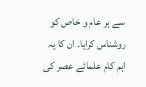سے ہر عام و خاص کو روشناس کرایا۔ ان کا یہ اہم کام علمائے عصر کی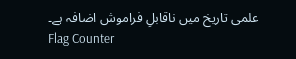علمی تاریخ میں ناقابلِ فراموش اضافہ ہے۔
Flag Counter